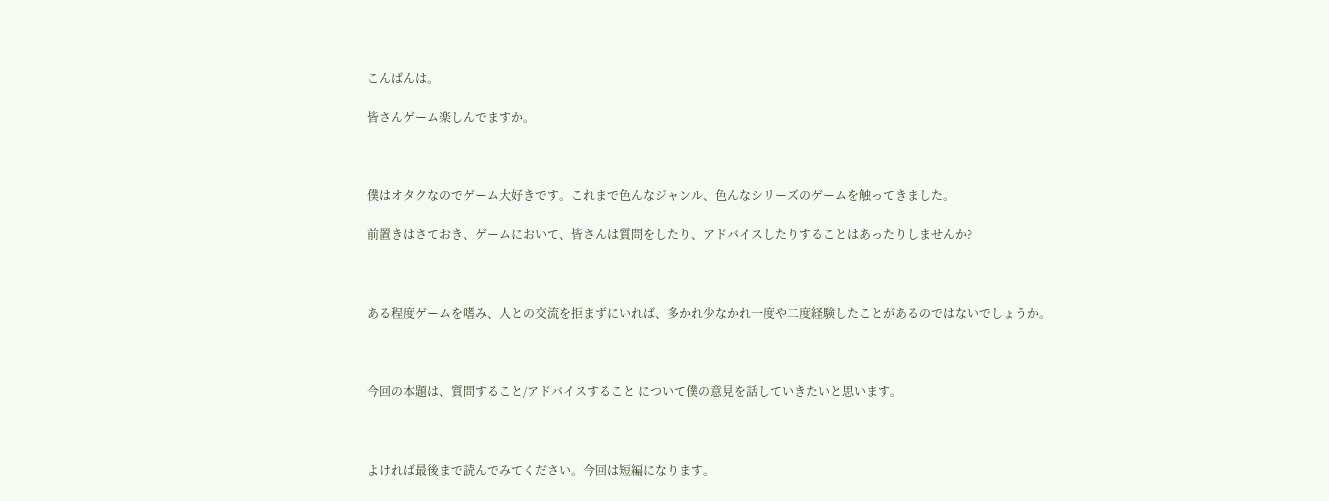こんばんは。

皆さんゲーム楽しんでますか。



僕はオタクなのでゲーム大好きです。これまで色んなジャンル、色んなシリーズのゲームを触ってきました。

前置きはさておき、ゲームにおいて、皆さんは質問をしたり、アドバイスしたりすることはあったりしませんか?



ある程度ゲームを嗜み、人との交流を拒まずにいれば、多かれ少なかれ一度や二度経験したことがあるのではないでしょうか。



今回の本題は、質問すること/アドバイスすること について僕の意見を話していきたいと思います。



よければ最後まで読んでみてください。今回は短編になります。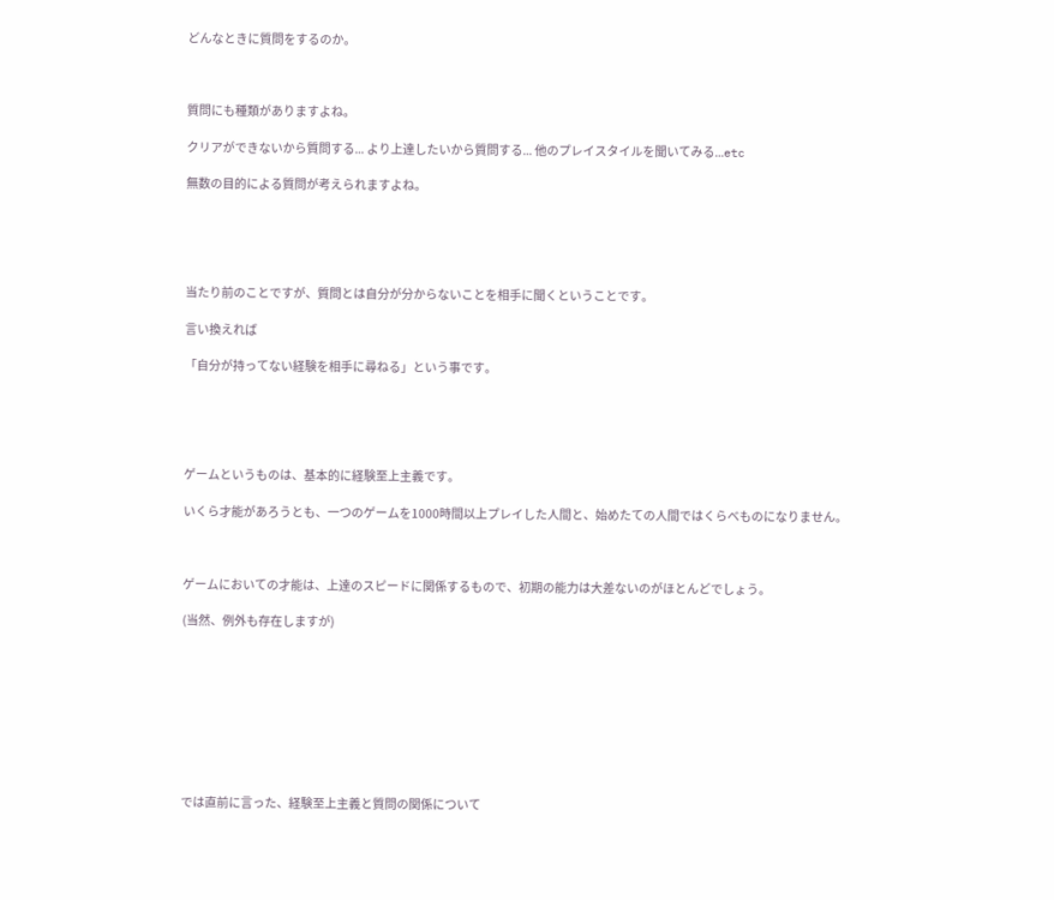どんなときに質問をするのか。



質問にも種類がありますよね。

クリアができないから質問する... より上達したいから質問する... 他のプレイスタイルを聞いてみる...etc

無数の目的による質問が考えられますよね。





当たり前のことですが、質問とは自分が分からないことを相手に聞くということです。

言い換えれば

「自分が持ってない経験を相手に尋ねる」という事です。





ゲームというものは、基本的に経験至上主義です。

いくら才能があろうとも、一つのゲームを1000時間以上プレイした人間と、始めたての人間ではくらべものになりません。



ゲームにおいての才能は、上達のスピードに関係するもので、初期の能力は大差ないのがほとんどでしょう。

(当然、例外も存在しますが)









では直前に言った、経験至上主義と質問の関係について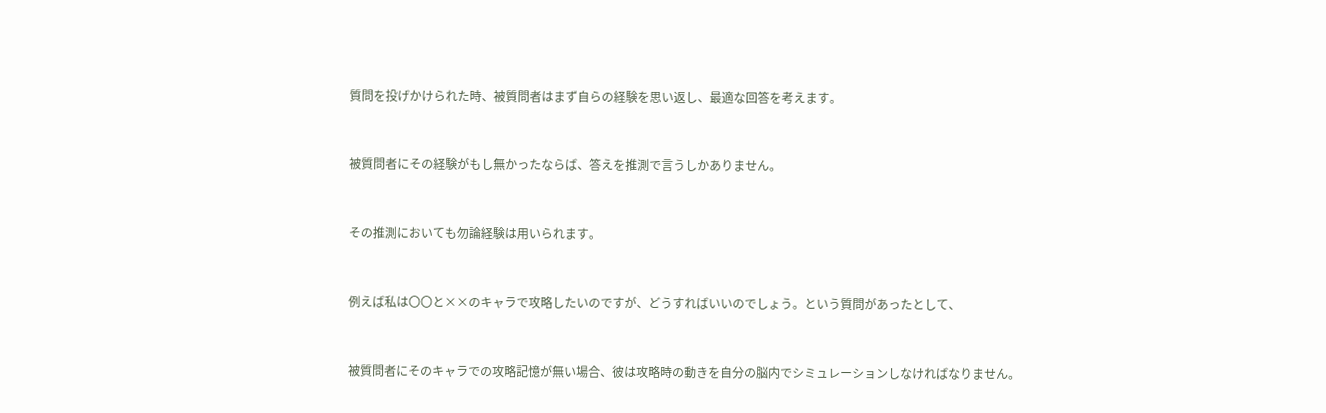質問を投げかけられた時、被質問者はまず自らの経験を思い返し、最適な回答を考えます。



被質問者にその経験がもし無かったならば、答えを推測で言うしかありません。



その推測においても勿論経験は用いられます。



例えば私は〇〇と××のキャラで攻略したいのですが、どうすればいいのでしょう。という質問があったとして、



被質問者にそのキャラでの攻略記憶が無い場合、彼は攻略時の動きを自分の脳内でシミュレーションしなければなりません。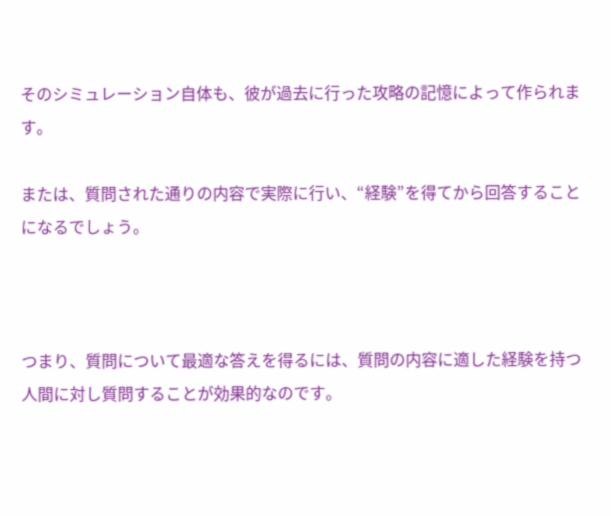そのシミュレーション自体も、彼が過去に行った攻略の記憶によって作られます。

または、質問された通りの内容で実際に行い、“経験”を得てから回答することになるでしょう。



つまり、質問について最適な答えを得るには、質問の内容に適した経験を持つ人間に対し質問することが効果的なのです。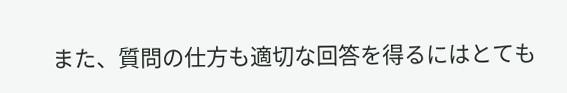また、質問の仕方も適切な回答を得るにはとても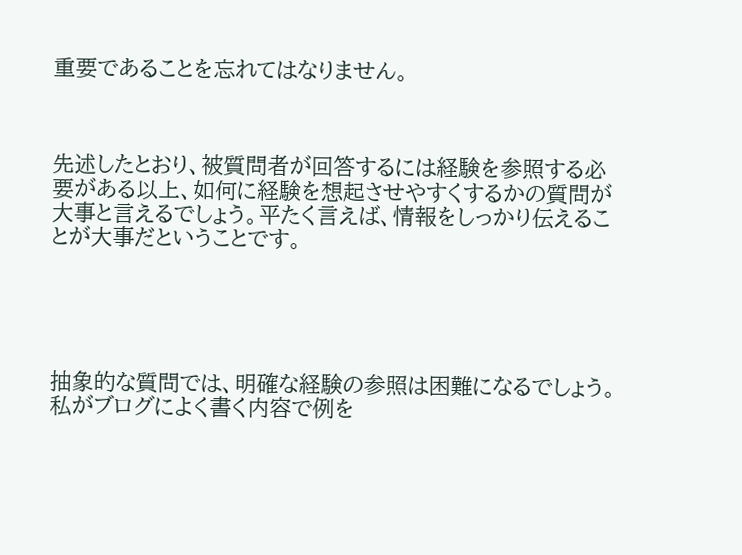重要であることを忘れてはなりません。



先述したとおり、被質問者が回答するには経験を参照する必要がある以上、如何に経験を想起させやすくするかの質問が大事と言えるでしょう。平たく言えば、情報をしっかり伝えることが大事だということです。





抽象的な質問では、明確な経験の参照は困難になるでしょう。私がブログによく書く内容で例を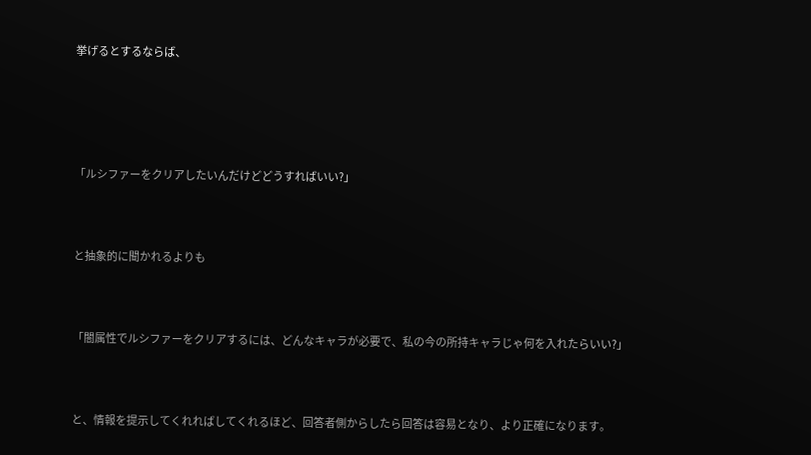挙げるとするならば、





「ルシファーをクリアしたいんだけどどうすればいい?」



と抽象的に聞かれるよりも



「闇属性でルシファーをクリアするには、どんなキャラが必要で、私の今の所持キャラじゃ何を入れたらいい?」



と、情報を提示してくれればしてくれるほど、回答者側からしたら回答は容易となり、より正確になります。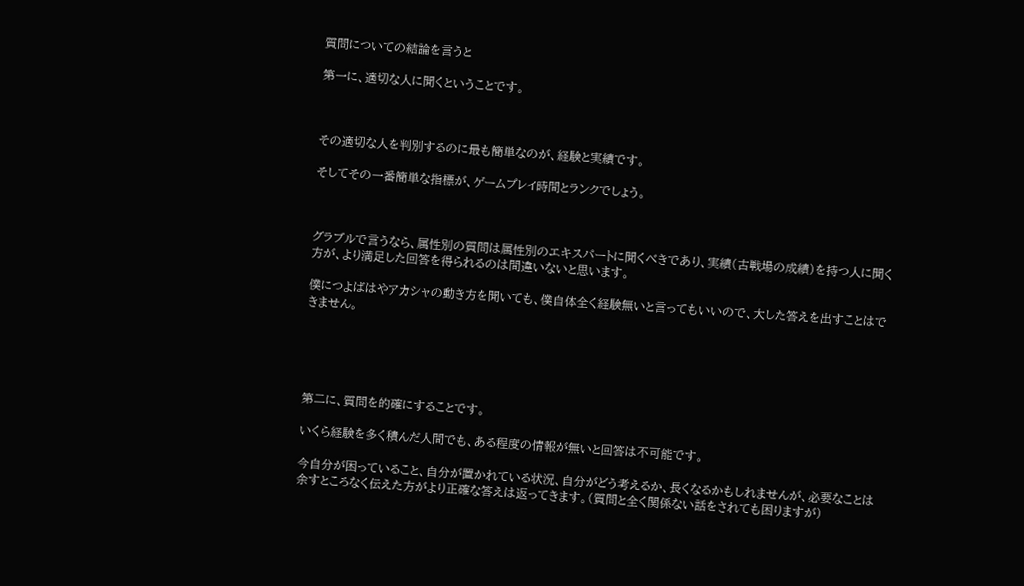質問についての結論を言うと

第一に、適切な人に聞くということです。



その適切な人を判別するのに最も簡単なのが、経験と実績です。

そしてその一番簡単な指標が、ゲームプレイ時間とランクでしょう。



グラブルで言うなら、属性別の質問は属性別のエキスパートに聞くべきであり、実績(古戦場の成績)を持つ人に聞く方が、より満足した回答を得られるのは間違いないと思います。

僕につよばはやアカシャの動き方を聞いても、僕自体全く経験無いと言ってもいいので、大した答えを出すことはできません。





第二に、質問を的確にすることです。

いくら経験を多く積んだ人間でも、ある程度の情報が無いと回答は不可能です。

今自分が困っていること、自分が置かれている状況、自分がどう考えるか、長くなるかもしれませんが、必要なことは余すところなく伝えた方がより正確な答えは返ってきます。(質問と全く関係ない話をされても困りますが)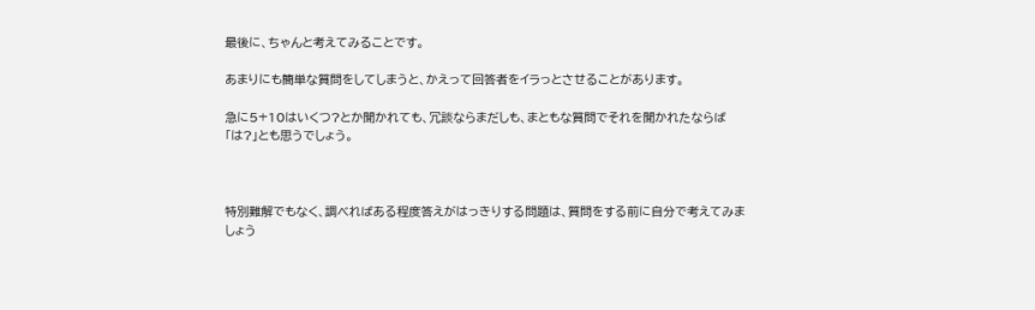最後に、ちゃんと考えてみることです。

あまりにも簡単な質問をしてしまうと、かえって回答者をイラっとさせることがあります。

急に5+10はいくつ?とか聞かれても、冗談ならまだしも、まともな質問でそれを聞かれたならば「は?」とも思うでしょう。



特別難解でもなく、調べればある程度答えがはっきりする問題は、質問をする前に自分で考えてみましょう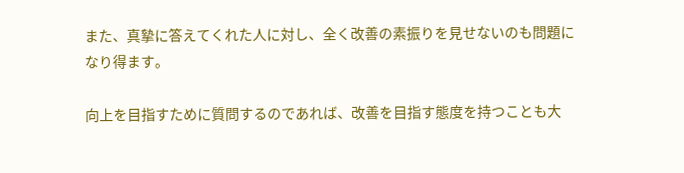また、真摯に答えてくれた人に対し、全く改善の素振りを見せないのも問題になり得ます。

向上を目指すために質問するのであれば、改善を目指す態度を持つことも大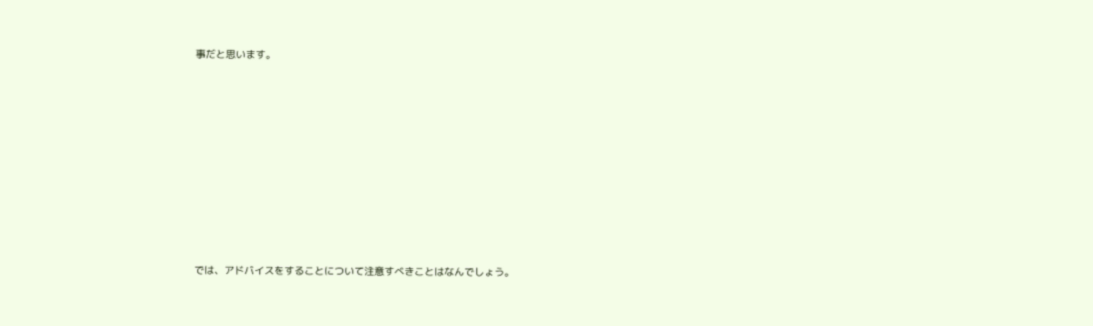事だと思います。











では、アドバイスをすることについて注意すべきことはなんでしょう。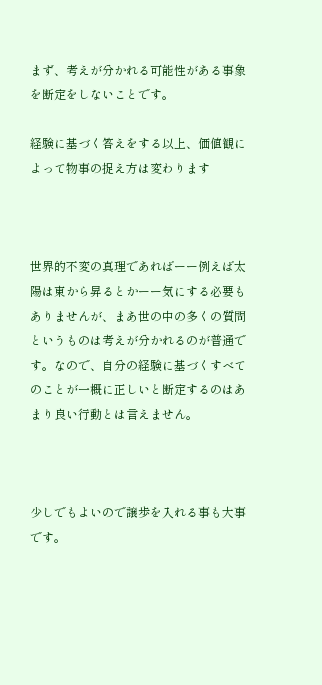まず、考えが分かれる可能性がある事象を断定をしないことです。

経験に基づく答えをする以上、価値観によって物事の捉え方は変わります



世界的不変の真理であればーー例えば太陽は東から昇るとかーー気にする必要もありませんが、まあ世の中の多くの質問というものは考えが分かれるのが普通です。なので、自分の経験に基づくすべてのことが一概に正しいと断定するのはあまり良い行動とは言えません。



少しでもよいので譲歩を入れる事も大事です。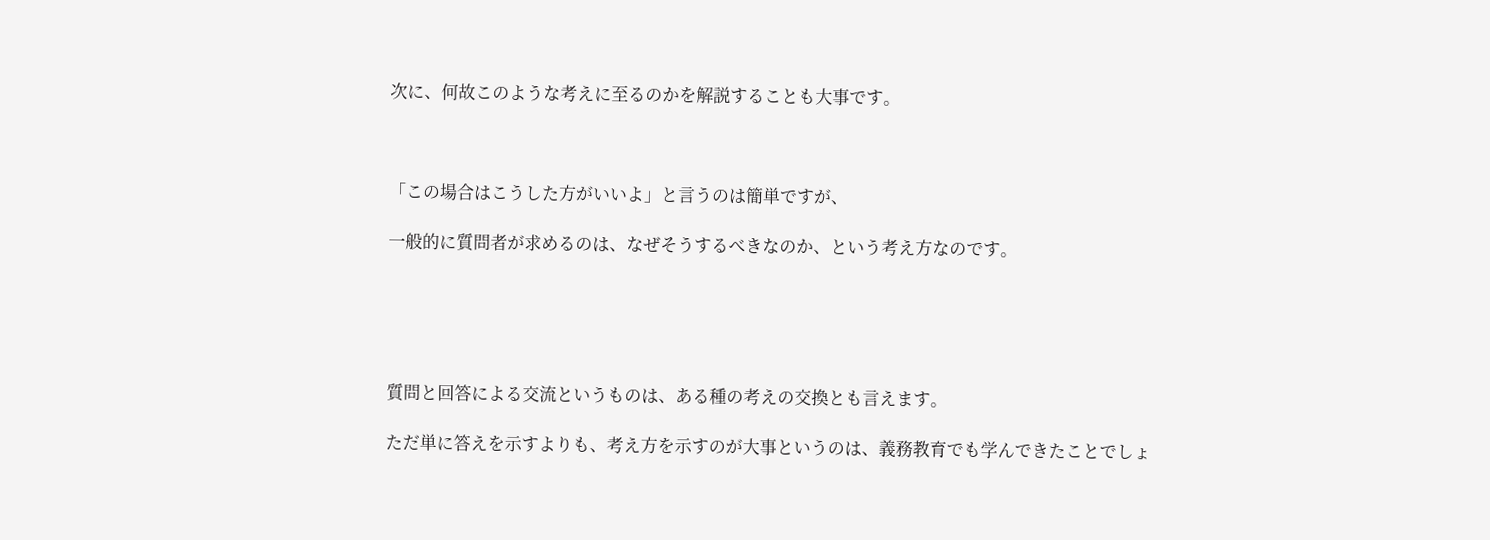次に、何故このような考えに至るのかを解説することも大事です。



「この場合はこうした方がいいよ」と言うのは簡単ですが、

一般的に質問者が求めるのは、なぜそうするべきなのか、という考え方なのです。





質問と回答による交流というものは、ある種の考えの交換とも言えます。

ただ単に答えを示すよりも、考え方を示すのが大事というのは、義務教育でも学んできたことでしょ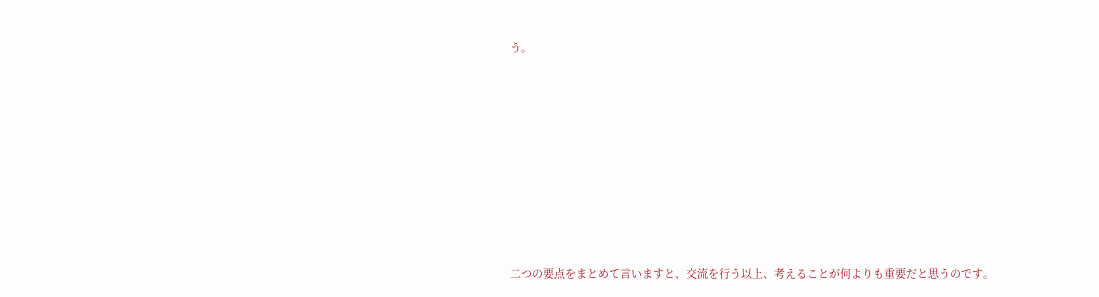う。









二つの要点をまとめて言いますと、交流を行う以上、考えることが何よりも重要だと思うのです。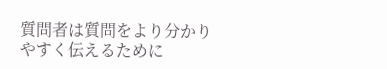質問者は質問をより分かりやすく伝えるために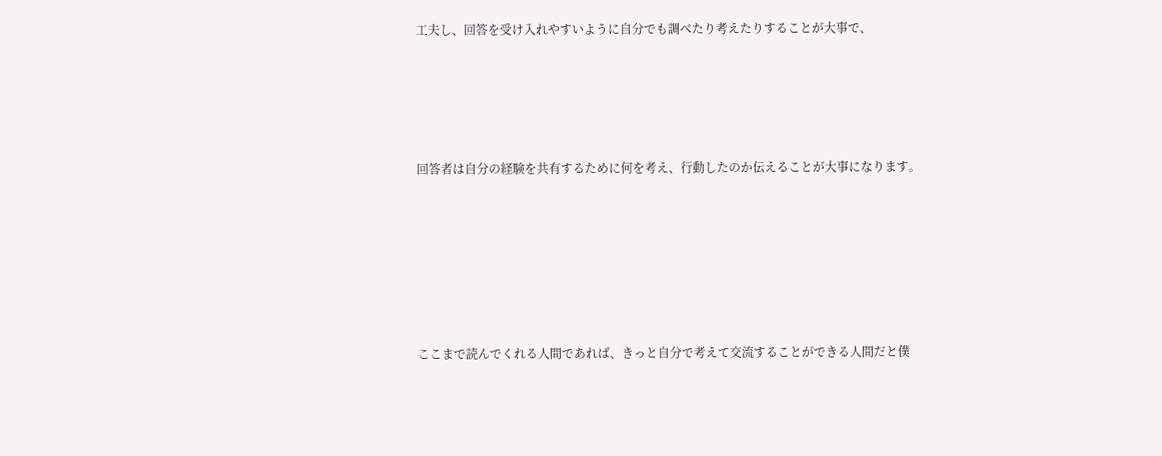工夫し、回答を受け入れやすいように自分でも調べたり考えたりすることが大事で、





回答者は自分の経験を共有するために何を考え、行動したのか伝えることが大事になります。







ここまで読んでくれる人間であれば、きっと自分で考えて交流することができる人間だと僕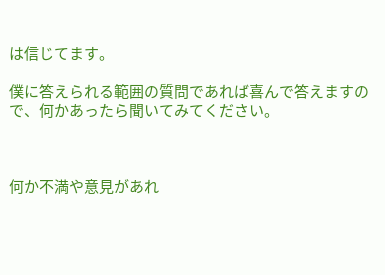は信じてます。

僕に答えられる範囲の質問であれば喜んで答えますので、何かあったら聞いてみてください。



何か不満や意見があれ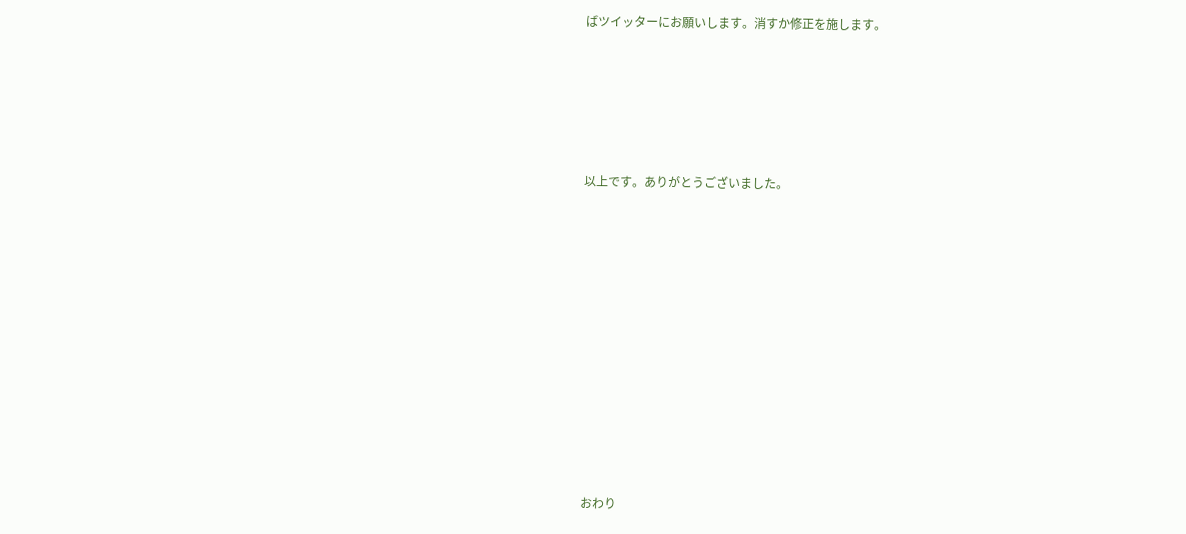ばツイッターにお願いします。消すか修正を施します。





以上です。ありがとうございました。











おわり